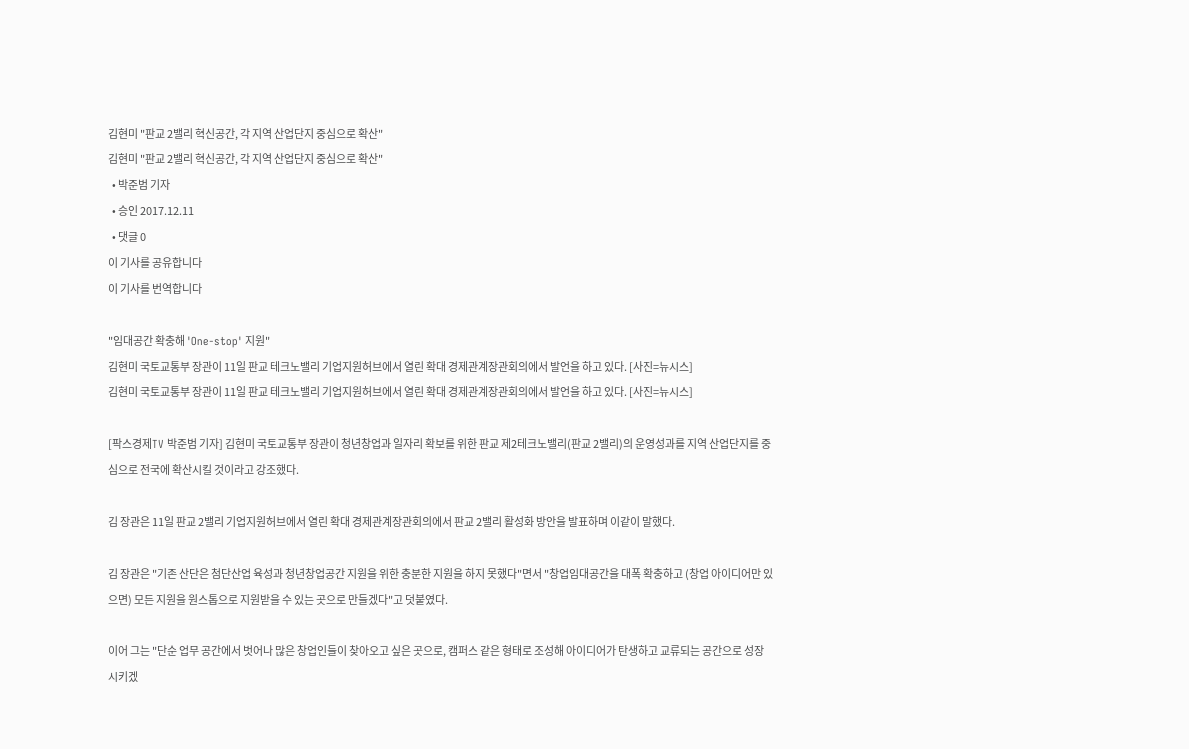김현미 "판교 2밸리 혁신공간, 각 지역 산업단지 중심으로 확산"
김현미 "판교 2밸리 혁신공간, 각 지역 산업단지 중심으로 확산"
  • 박준범 기자
  • 승인 2017.12.11
  • 댓글 0
이 기사를 공유합니다
이 기사를 번역합니다

"임대공간 확충해 'One-stop' 지원"
김현미 국토교통부 장관이 11일 판교 테크노밸리 기업지원허브에서 열린 확대 경제관계장관회의에서 발언을 하고 있다. [사진=뉴시스]
김현미 국토교통부 장관이 11일 판교 테크노밸리 기업지원허브에서 열린 확대 경제관계장관회의에서 발언을 하고 있다. [사진=뉴시스]

[팍스경제TV 박준범 기자] 김현미 국토교통부 장관이 청년창업과 일자리 확보를 위한 판교 제2테크노밸리(판교 2밸리)의 운영성과를 지역 산업단지를 중심으로 전국에 확산시킬 것이라고 강조했다.

김 장관은 11일 판교 2밸리 기업지원허브에서 열린 확대 경제관계장관회의에서 판교 2밸리 활성화 방안을 발표하며 이같이 말했다.

김 장관은 "기존 산단은 첨단산업 육성과 청년창업공간 지원을 위한 충분한 지원을 하지 못했다"면서 "창업임대공간을 대폭 확충하고 (창업 아이디어만 있으면) 모든 지원을 원스톱으로 지원받을 수 있는 곳으로 만들겠다"고 덧붙였다.

이어 그는 "단순 업무 공간에서 벗어나 많은 창업인들이 찾아오고 싶은 곳으로, 캠퍼스 같은 형태로 조성해 아이디어가 탄생하고 교류되는 공간으로 성장 시키겠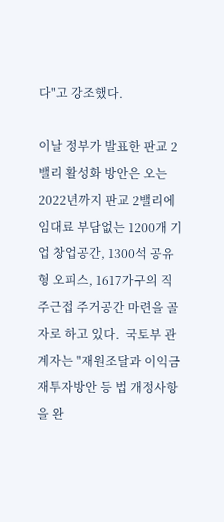다"고 강조했다.

이날 정부가 발표한 판교 2밸리 활성화 방안은 오는 2022년까지 판교 2밸리에 임대료 부담없는 1200개 기업 창업공간, 1300석 공유형 오피스, 1617가구의 직주근접 주거공간 마련을 골자로 하고 있다.  국토부 관계자는 "재원조달과 이익금 재투자방안 등 법 개정사항을 완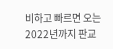비하고 빠르면 오는 2022년까지 판교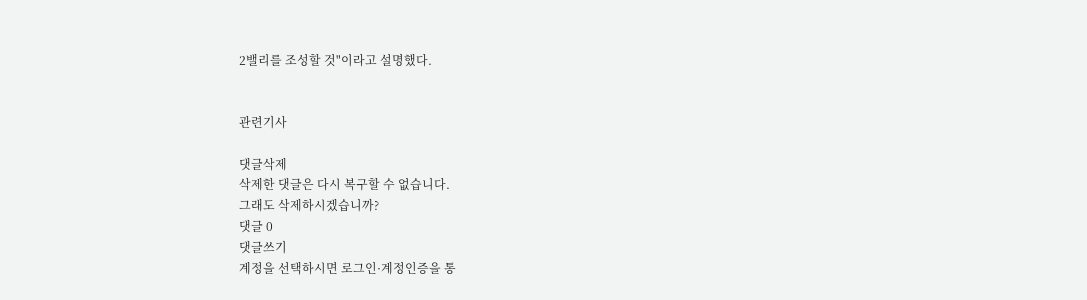2밸리를 조성할 것"이라고 설명했다.


관련기사

댓글삭제
삭제한 댓글은 다시 복구할 수 없습니다.
그래도 삭제하시겠습니까?
댓글 0
댓글쓰기
계정을 선택하시면 로그인·계정인증을 통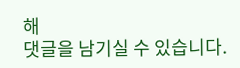해
댓글을 남기실 수 있습니다.